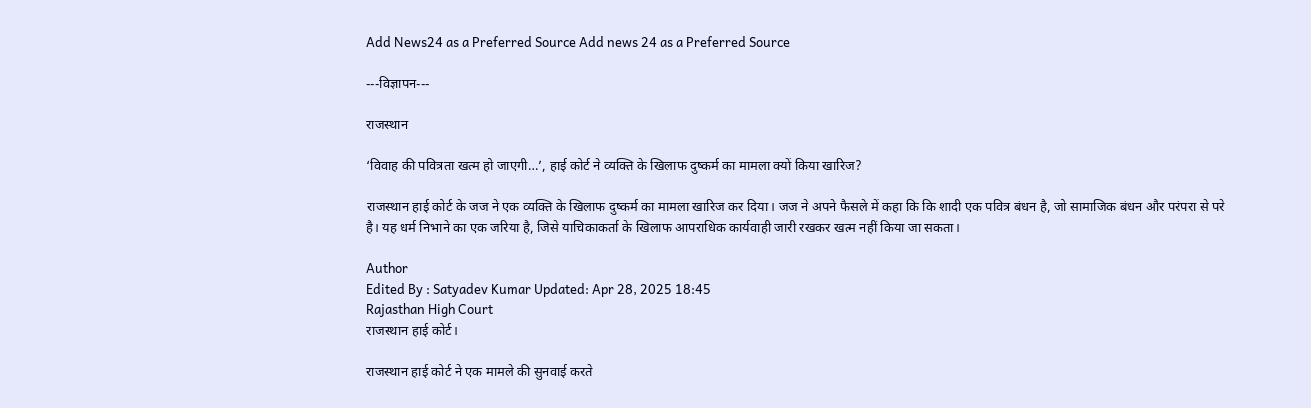Add News24 as a Preferred Source Add news 24 as a Preferred Source

---विज्ञापन---

राजस्थान

‘विवाह की पवित्रता खत्म हो जाएगी…’, हाई कोर्ट ने व्यक्ति के खिलाफ दुष्कर्म का मामला क्यों किया खारिज?

राजस्थान हाई कोर्ट के जज ने एक व्यक्ति के खिलाफ दुष्कर्म का मामला खारिज कर दिया। जज ने अपने फैसले में कहा कि कि शादी एक पवित्र बंधन है, जो सामाजिक बंधन और परंपरा से परे है। यह धर्म निभाने का एक जरिया है, जिसे याचिकाकर्ता के खिलाफ आपराधिक कार्यवाही जारी रखकर खत्म नहीं किया जा सकता।

Author
Edited By : Satyadev Kumar Updated: Apr 28, 2025 18:45
Rajasthan High Court
राजस्थान हाई कोर्ट।

राजस्थान हाई कोर्ट ने एक मामले की सुनवाई करते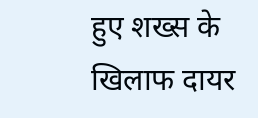हुए शख्स के खिलाफ दायर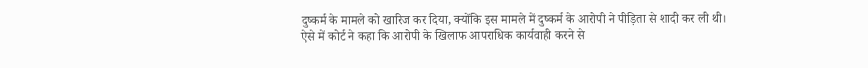दुष्कर्म के मामले को खारिज कर दिया, क्योंकि इस मामले में दुष्कर्म के आरोपी ने पीड़िता से शादी कर ली थी। ऐसे में कोर्ट ने कहा कि आरोपी के खिलाफ आपराधिक कार्यवाही करने से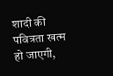शादी की पवित्रता खत्म हो जाएगी,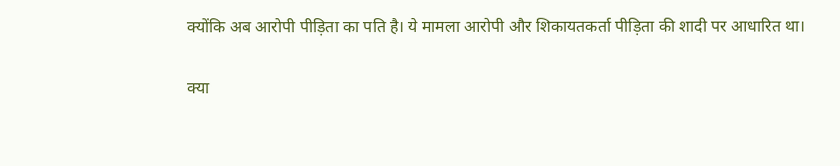क्योंकि अब आरोपी पीड़िता का पति है। ये मामला आरोपी और शिकायतकर्ता पीड़िता की शादी पर आधारित था।

क्या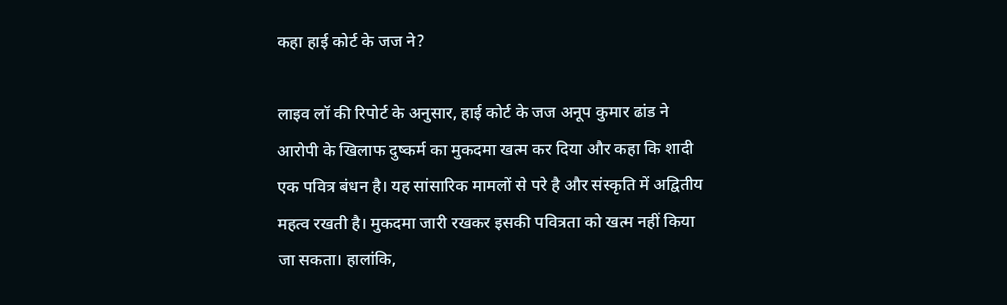कहा हाई कोर्ट के जज ने?

लाइव लॉ की रिपोर्ट के अनुसार, हाई कोर्ट के जज अनूप कुमार ढांड ने आरोपी के खिलाफ दुष्कर्म का मुकदमा खत्म कर दिया और कहा कि शादी एक पवित्र बंधन है। यह सांसारिक मामलों से परे है और संस्कृति में अद्वितीय महत्व रखती है। मुकदमा जारी रखकर इसकी पवित्रता को खत्म नहीं किया जा सकता। हालांकि,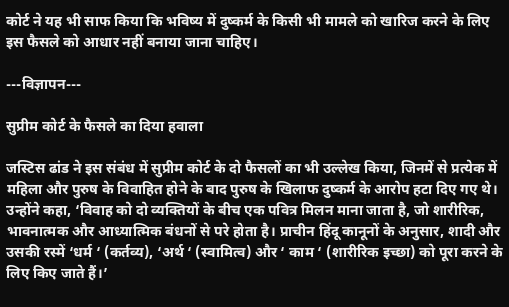कोर्ट ने यह भी साफ किया कि भविष्य में दुष्कर्म के किसी भी मामले को खारिज करने के लिए इस फैसले को आधार नहीं बनाया जाना चाहिए।

---विज्ञापन---

सुप्रीम कोर्ट के फैसले का दिया हवाला

जस्टिस ढांड ने इस संबंध में सुप्रीम कोर्ट के दो फैसलों का भी उल्लेख किया, जिनमें से प्रत्येक में महिला और पुरुष के विवाहित होने के बाद पुरुष के खिलाफ दुष्कर्म के आरोप हटा दिए गए थे। उन्होंने कहा, ‘विवाह को दो व्यक्तियों के बीच एक पवित्र मिलन माना जाता है, जो शारीरिक, भावनात्मक और आध्यात्मिक बंधनों से परे होता है। प्राचीन हिंदू कानूनों के अनुसार, शादी और उसकी रस्में ‘धर्म ‘ (कर्तव्य), ‘अर्थ ‘ (स्वामित्व) और ‘ काम ‘ (शारीरिक इच्छा) को पूरा करने के लिए किए जाते हैं।’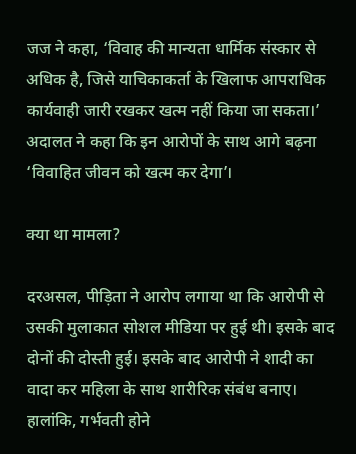जज ने कहा, ‘विवाह की मान्यता धार्मिक संस्कार से अधिक है, जिसे याचिकाकर्ता के खिलाफ आपराधिक कार्यवाही जारी रखकर खत्म नहीं किया जा सकता।’ अदालत ने कहा कि इन आरोपों के साथ आगे बढ़ना ‘विवाहित जीवन को खत्म कर देगा’।

क्या था मामला?

दरअसल, पीड़िता ने आरोप लगाया था कि आरोपी से उसकी मुलाकात सोशल मीडिया पर हुई थी। इसके बाद दोनों की दोस्ती हुई। इसके बाद आरोपी ने शादी का वादा कर महिला के साथ शारीरिक संबंध बनाए। हालांकि, गर्भवती होने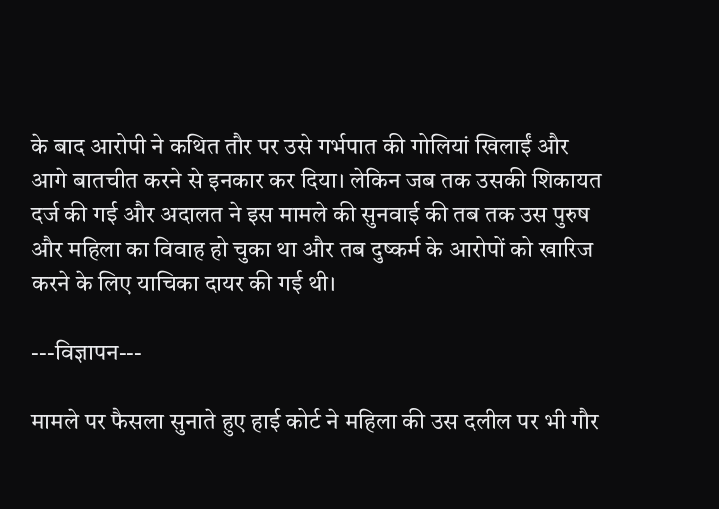के बाद आरोपी ने कथित तौर पर उसे गर्भपात की गोलियां खिलाईं और आगे बातचीत करने से इनकार कर दिया। लेकिन जब तक उसकी शिकायत दर्ज की गई और अदालत ने इस मामले की सुनवाई की तब तक उस पुरुष और महिला का विवाह हो चुका था और तब दुष्कर्म के आरोपों को खारिज करने के लिए याचिका दायर की गई थी।

---विज्ञापन---

मामले पर फैसला सुनाते हुए हाई कोर्ट ने महिला की उस दलील पर भी गौर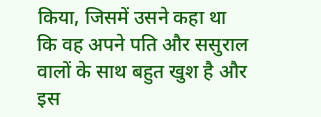किया, जिसमें उसने कहा था कि वह अपने पति और ससुराल वालों के साथ बहुत खुश है और इस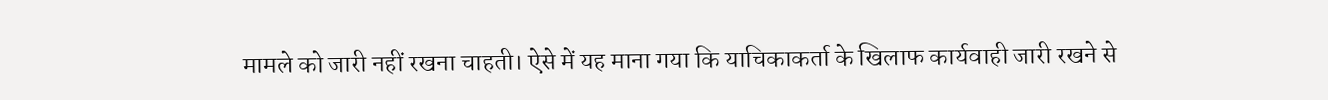मामले को जारी नहीं रखना चाहती। ऐसे में यह माना गया कि याचिकाकर्ता के खिलाफ कार्यवाही जारी रखने से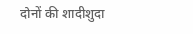दोनों की शादीशुदा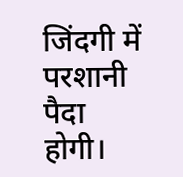जिंदगी में परशानी पैदा होगी।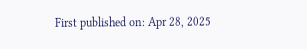First published on: Apr 28, 2025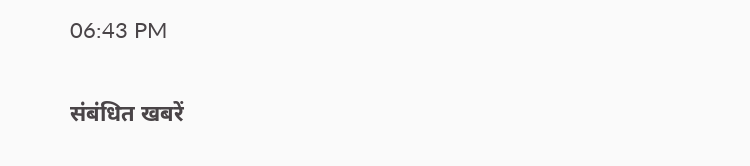06:43 PM

संबंधित खबरें